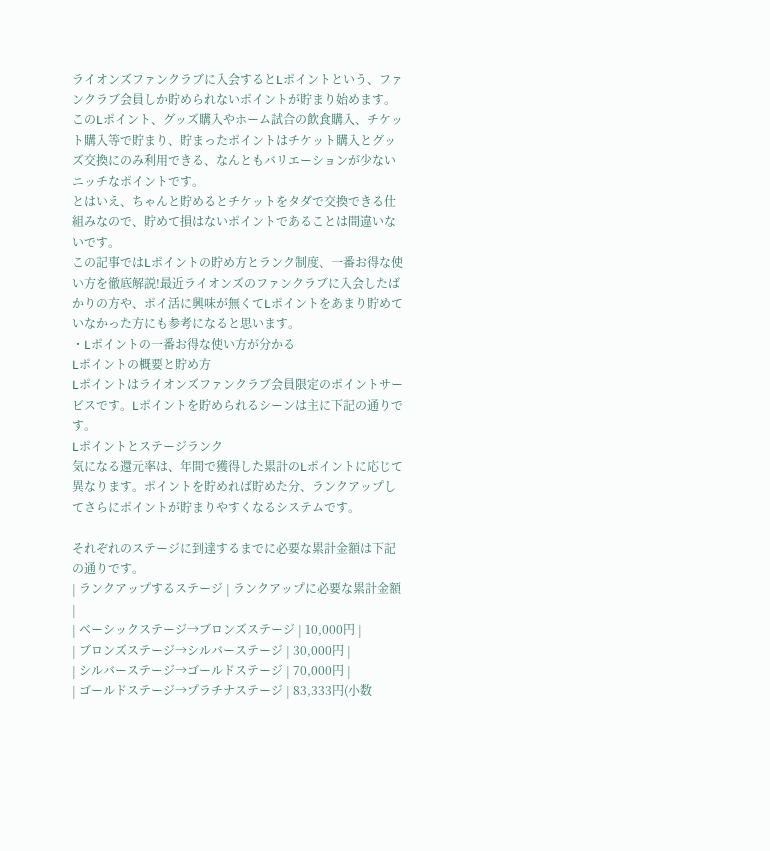ライオンズファンクラブに入会するとLポイントという、ファンクラブ会員しか貯められないポイントが貯まり始めます。
このLポイント、グッズ購入やホーム試合の飲食購入、チケット購入等で貯まり、貯まったポイントはチケット購入とグッズ交換にのみ利用できる、なんともバリエーションが少ないニッチなポイントです。
とはいえ、ちゃんと貯めるとチケットをタダで交換できる仕組みなので、貯めて損はないポイントであることは間違いないです。
この記事ではLポイントの貯め方とランク制度、一番お得な使い方を徹底解説!最近ライオンズのファンクラブに入会したばかりの方や、ポイ活に興味が無くてLポイントをあまり貯めていなかった方にも参考になると思います。
・Lポイントの一番お得な使い方が分かる
Lポイントの概要と貯め方
Lポイントはライオンズファンクラブ会員限定のポイントサービスです。Lポイントを貯められるシーンは主に下記の通りです。
Lポイントとステージランク
気になる還元率は、年間で獲得した累計のLポイントに応じて異なります。ポイントを貯めれば貯めた分、ランクアップしてさらにポイントが貯まりやすくなるシステムです。

それぞれのステージに到達するまでに必要な累計金額は下記の通りです。
| ランクアップするステージ | ランクアップに必要な累計金額 |
| ベーシックステージ→ブロンズステージ | 10,000円 |
| ブロンズステージ→シルバーステージ | 30,000円 |
| シルバーステージ→ゴールドステージ | 70,000円 |
| ゴールドステージ→プラチナステージ | 83,333円(小数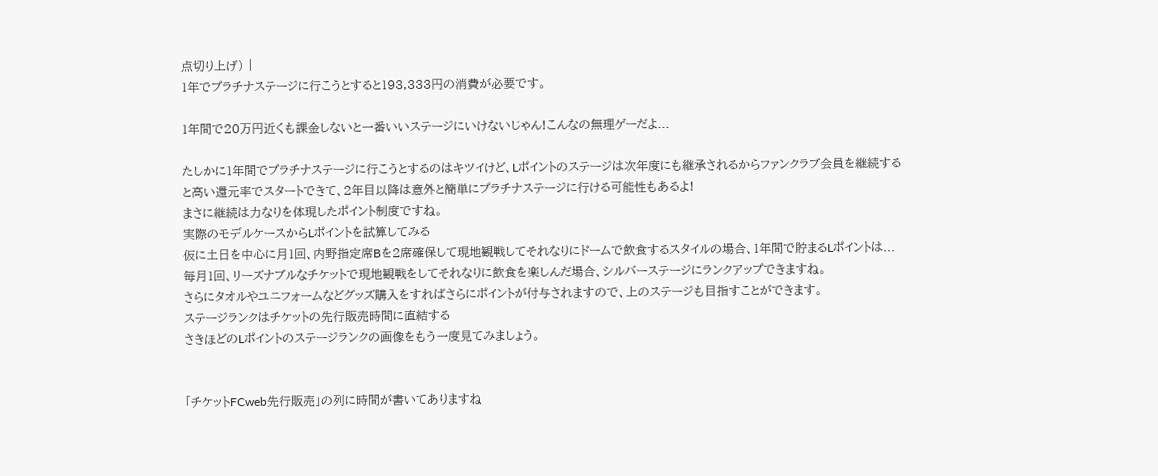点切り上げ) |
1年でプラチナステージに行こうとすると193,333円の消費が必要です。

1年間で20万円近くも課金しないと一番いいステージにいけないじゃん!こんなの無理ゲーだよ...

たしかに1年間でプラチナステージに行こうとするのはキツイけど、Lポイントのステージは次年度にも継承されるからファンクラブ会員を継続すると高い還元率でスタートできて、2年目以降は意外と簡単にプラチナステージに行ける可能性もあるよ!
まさに継続は力なりを体現したポイント制度ですね。
実際のモデルケースからLポイントを試算してみる
仮に土日を中心に月1回、内野指定席Bを2席確保して現地観戦してそれなりにドームで飲食するスタイルの場合、1年間で貯まるLポイントは...
毎月1回、リーズナブルなチケットで現地観戦をしてそれなりに飲食を楽しんだ場合、シルバーステージにランクアップできますね。
さらにタオルやユニフォームなどグッズ購入をすればさらにポイントが付与されますので、上のステージも目指すことができます。
ステージランクはチケットの先行販売時間に直結する
さきほどのLポイントのステージランクの画像をもう一度見てみましょう。


「チケットFCweb先行販売」の列に時間が書いてありますね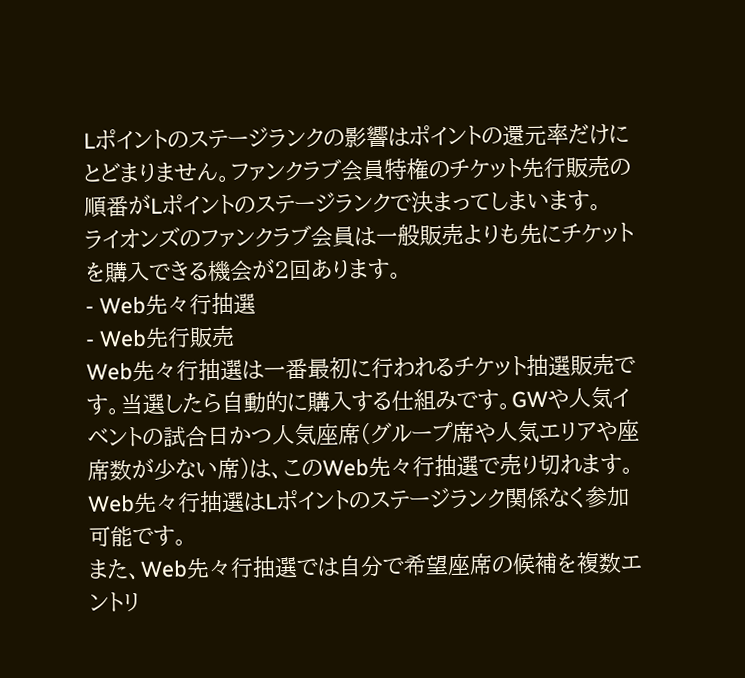Lポイントのステージランクの影響はポイントの還元率だけにとどまりません。ファンクラブ会員特権のチケット先行販売の順番がLポイントのステージランクで決まってしまいます。
ライオンズのファンクラブ会員は一般販売よりも先にチケットを購入できる機会が2回あります。
- Web先々行抽選
- Web先行販売
Web先々行抽選は一番最初に行われるチケット抽選販売です。当選したら自動的に購入する仕組みです。GWや人気イベントの試合日かつ人気座席(グループ席や人気エリアや座席数が少ない席)は、このWeb先々行抽選で売り切れます。
Web先々行抽選はLポイントのステージランク関係なく参加可能です。
また、Web先々行抽選では自分で希望座席の候補を複数エントリ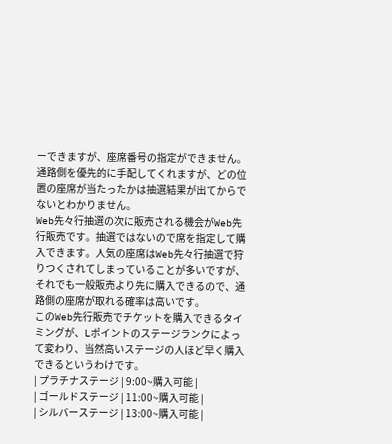ーできますが、座席番号の指定ができません。通路側を優先的に手配してくれますが、どの位置の座席が当たったかは抽選結果が出てからでないとわかりません。
Web先々行抽選の次に販売される機会がWeb先行販売です。抽選ではないので席を指定して購入できます。人気の座席はWeb先々行抽選で狩りつくされてしまっていることが多いですが、それでも一般販売より先に購入できるので、通路側の座席が取れる確率は高いです。
このWeb先行販売でチケットを購入できるタイミングが、Lポイントのステージランクによって変わり、当然高いステージの人ほど早く購入できるというわけです。
| プラチナステージ | 9:00~購入可能 |
| ゴールドステージ | 11:00~購入可能 |
| シルバーステージ | 13:00~購入可能 |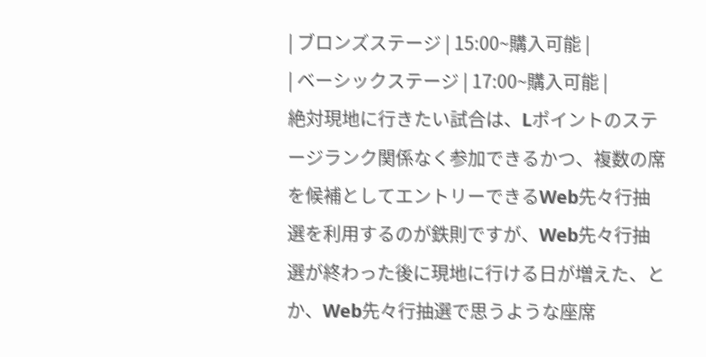| ブロンズステージ | 15:00~購入可能 |
| ベーシックステージ | 17:00~購入可能 |
絶対現地に行きたい試合は、Lポイントのステージランク関係なく参加できるかつ、複数の席を候補としてエントリーできるWeb先々行抽選を利用するのが鉄則ですが、Web先々行抽選が終わった後に現地に行ける日が増えた、とか、Web先々行抽選で思うような座席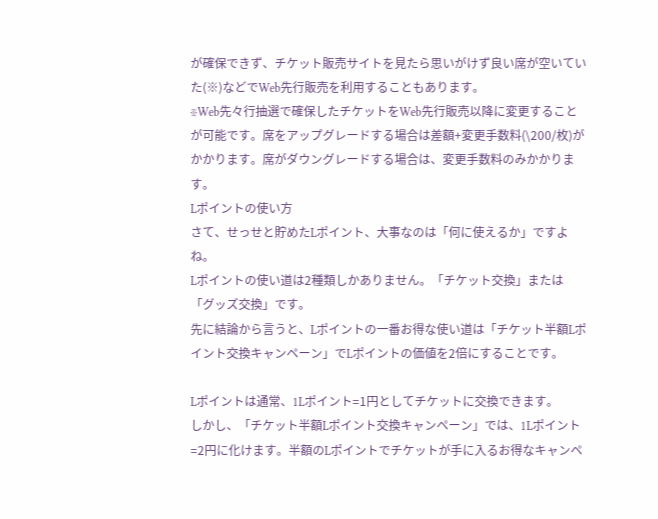が確保できず、チケット販売サイトを見たら思いがけず良い席が空いていた(※)などでWeb先行販売を利用することもあります。
※Web先々行抽選で確保したチケットをWeb先行販売以降に変更することが可能です。席をアップグレードする場合は差額+変更手数料(\200/枚)がかかります。席がダウングレードする場合は、変更手数料のみかかります。
Lポイントの使い方
さて、せっせと貯めたLポイント、大事なのは「何に使えるか」ですよね。
Lポイントの使い道は2種類しかありません。「チケット交換」または「グッズ交換」です。
先に結論から言うと、Lポイントの一番お得な使い道は「チケット半額Lポイント交換キャンペーン」でLポイントの価値を2倍にすることです。

Lポイントは通常、1Lポイント=1円としてチケットに交換できます。
しかし、「チケット半額Lポイント交換キャンペーン」では、1Lポイント=2円に化けます。半額のLポイントでチケットが手に入るお得なキャンペ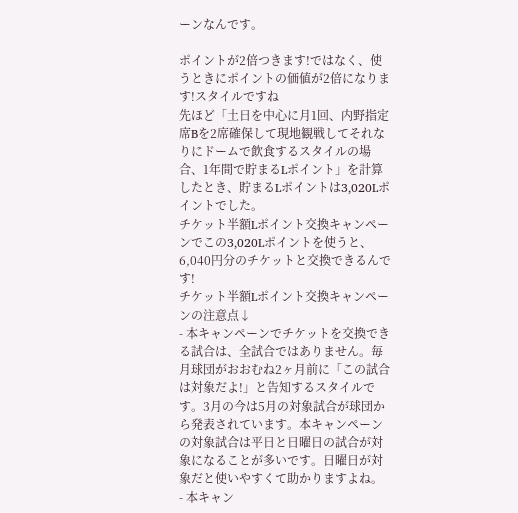ーンなんです。

ポイントが2倍つきます!ではなく、使うときにポイントの価値が2倍になります!スタイルですね
先ほど「土日を中心に月1回、内野指定席Bを2席確保して現地観戦してそれなりにドームで飲食するスタイルの場合、1年間で貯まるLポイント」を計算したとき、貯まるLポイントは3,020Lポイントでした。
チケット半額Lポイント交換キャンペーンでこの3,020Lポイントを使うと、6,040円分のチケットと交換できるんです!
チケット半額Lポイント交換キャンペーンの注意点↓
- 本キャンペーンでチケットを交換できる試合は、全試合ではありません。毎月球団がおおむね2ヶ月前に「この試合は対象だよ!」と告知するスタイルです。3月の今は5月の対象試合が球団から発表されています。本キャンペーンの対象試合は平日と日曜日の試合が対象になることが多いです。日曜日が対象だと使いやすくて助かりますよね。
- 本キャン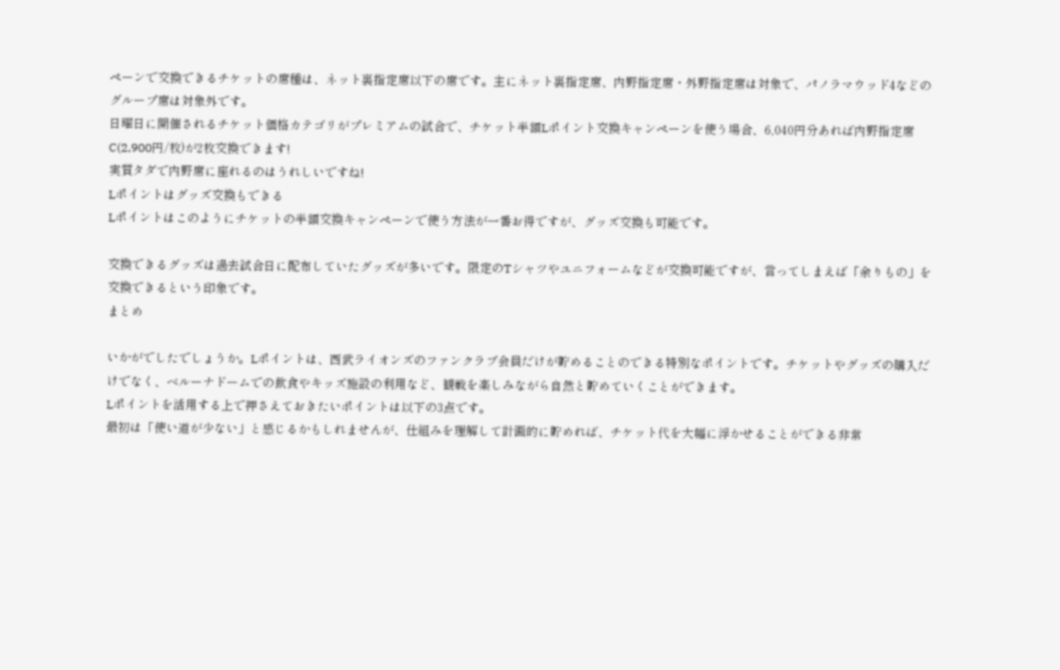ペーンで交換できるチケットの席種は、ネット裏指定席以下の席です。主にネット裏指定席、内野指定席・外野指定席は対象で、パノラマウッド4などのグループ席は対象外です。
日曜日に開催されるチケット価格カテゴリがプレミアムの試合で、チケット半額Lポイント交換キャンペーンを使う場合、6,040円分あれば内野指定席C(2,900円/枚)が2枚交換できます!
実質タダで内野席に座れるのはうれしいですね!
Lポイントはグッズ交換もできる
Lポイントはこのようにチケットの半額交換キャンペーンで使う方法が一番お得ですが、グッズ交換も可能です。

交換できるグッズは過去試合日に配布していたグッズが多いです。限定のTシャツやユニフォームなどが交換可能ですが、言ってしまえば「余りもの」を交換できるという印象です。
まとめ

いかがでしたでしょうか。Lポイントは、西武ライオンズのファンクラブ会員だけが貯めることのできる特別なポイントです。チケットやグッズの購入だけでなく、ベルーナドームでの飲食やキッズ施設の利用など、観戦を楽しみながら自然と貯めていくことができます。
Lポイントを活用する上で押さえておきたいポイントは以下の3点です。
最初は「使い道が少ない」と感じるかもしれませんが、仕組みを理解して計画的に貯めれば、チケット代を大幅に浮かせることができる非常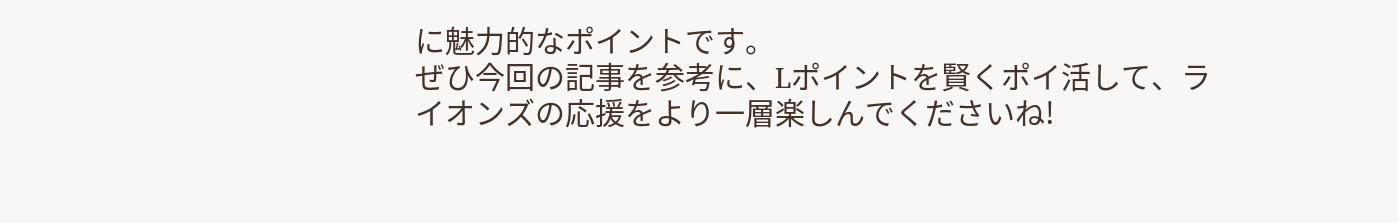に魅力的なポイントです。
ぜひ今回の記事を参考に、Lポイントを賢くポイ活して、ライオンズの応援をより一層楽しんでくださいね!